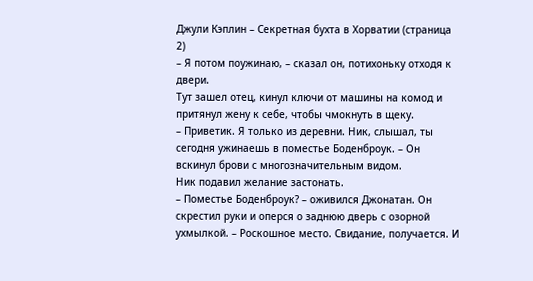Джули Кэплин – Секретная бухта в Хорватии (страница 2)
– Я потом поужинаю, – сказал он, потихоньку отходя к двери.
Тут зашел отец, кинул ключи от машины на комод и притянул жену к себе, чтобы чмокнуть в щеку.
– Приветик. Я только из деревни. Ник, слышал, ты сегодня ужинаешь в поместье Боденброук. – Он вскинул брови с многозначительным видом.
Ник подавил желание застонать.
– Поместье Боденброук? – оживился Джонатан. Он скрестил руки и оперся о заднюю дверь с озорной ухмылкой. – Роскошное место. Свидание, получается. И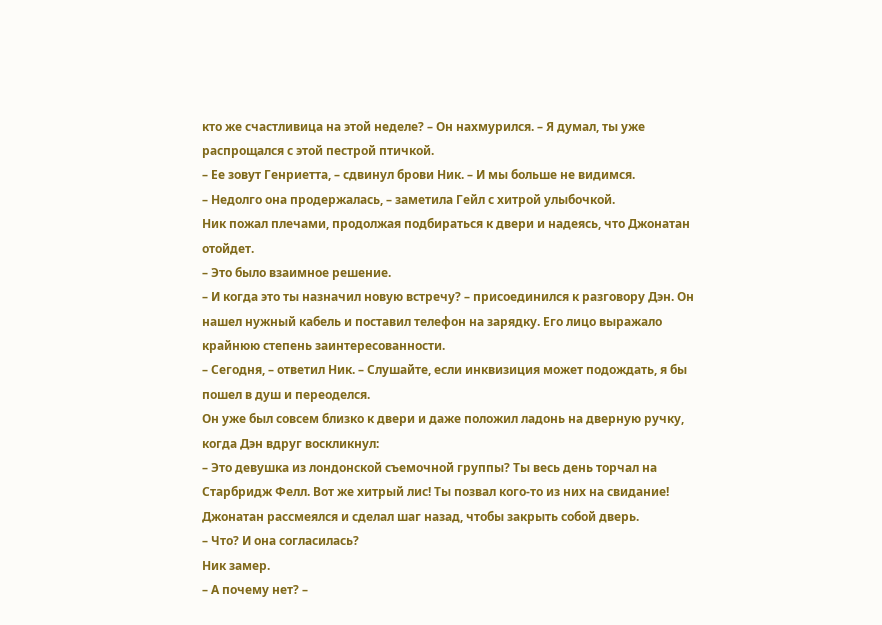кто же счастливица на этой неделе? – Он нахмурился. – Я думал, ты уже распрощался с этой пестрой птичкой.
– Ее зовут Генриетта, – сдвинул брови Ник. – И мы больше не видимся.
– Недолго она продержалась, – заметила Гейл с хитрой улыбочкой.
Ник пожал плечами, продолжая подбираться к двери и надеясь, что Джонатан отойдет.
– Это было взаимное решение.
– И когда это ты назначил новую встречу? – присоединился к разговору Дэн. Он нашел нужный кабель и поставил телефон на зарядку. Его лицо выражало крайнюю степень заинтересованности.
– Сегодня, – ответил Ник. – Слушайте, если инквизиция может подождать, я бы пошел в душ и переоделся.
Он уже был совсем близко к двери и даже положил ладонь на дверную ручку, когда Дэн вдруг воскликнул:
– Это девушка из лондонской съемочной группы? Ты весь день торчал на Старбридж Фелл. Вот же хитрый лис! Ты позвал кого-то из них на свидание!
Джонатан рассмеялся и сделал шаг назад, чтобы закрыть собой дверь.
– Что? И она согласилась?
Ник замер.
– А почему нет? –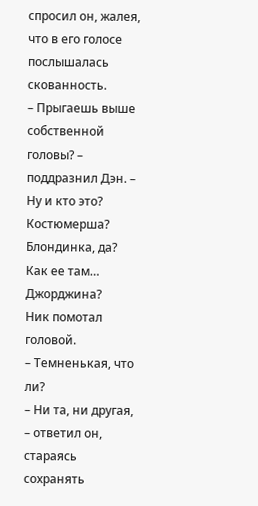спросил он, жалея, что в его голосе послышалась скованность.
– Прыгаешь выше собственной головы? – поддразнил Дэн. – Ну и кто это? Костюмерша? Блондинка, да? Как ее там… Джорджина?
Ник помотал головой.
– Темненькая, что ли?
– Ни та, ни другая, – ответил он, стараясь сохранять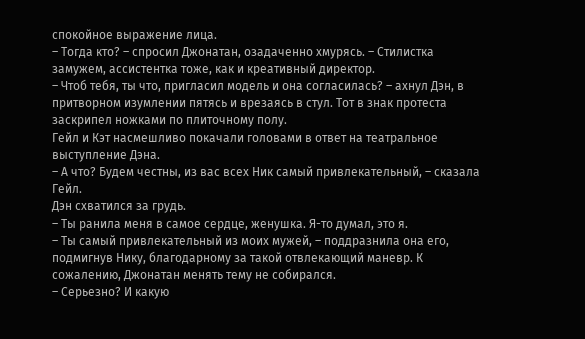спокойное выражение лица.
– Тогда кто? – спросил Джонатан, озадаченно хмурясь. – Стилистка замужем, ассистентка тоже, как и креативный директор.
– Чтоб тебя, ты что, пригласил модель и она согласилась? – ахнул Дэн, в притворном изумлении пятясь и врезаясь в стул. Тот в знак протеста заскрипел ножками по плиточному полу.
Гейл и Кэт насмешливо покачали головами в ответ на театральное выступление Дэна.
– А что? Будем честны, из вас всех Ник самый привлекательный, – сказала Гейл.
Дэн схватился за грудь.
– Ты ранила меня в самое сердце, женушка. Я-то думал, это я.
– Ты самый привлекательный из моих мужей, – поддразнила она его, подмигнув Нику, благодарному за такой отвлекающий маневр. К сожалению, Джонатан менять тему не собирался.
– Серьезно? И какую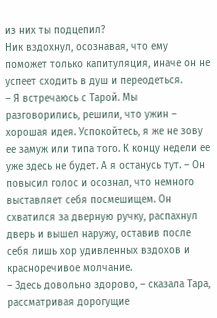из них ты подцепил?
Ник вздохнул, осознавая, что ему поможет только капитуляция, иначе он не успеет сходить в душ и переодеться.
– Я встречаюсь с Тарой. Мы разговорились, решили, что ужин – хорошая идея. Успокойтесь, я же не зову ее замуж или типа того. К концу недели ее уже здесь не будет. А я останусь тут. – Он повысил голос и осознал, что немного выставляет себя посмешищем. Он схватился за дверную ручку, распахнул дверь и вышел наружу, оставив после себя лишь хор удивленных вздохов и красноречивое молчание.
– Здесь довольно здорово, – сказала Тара, рассматривая дорогущие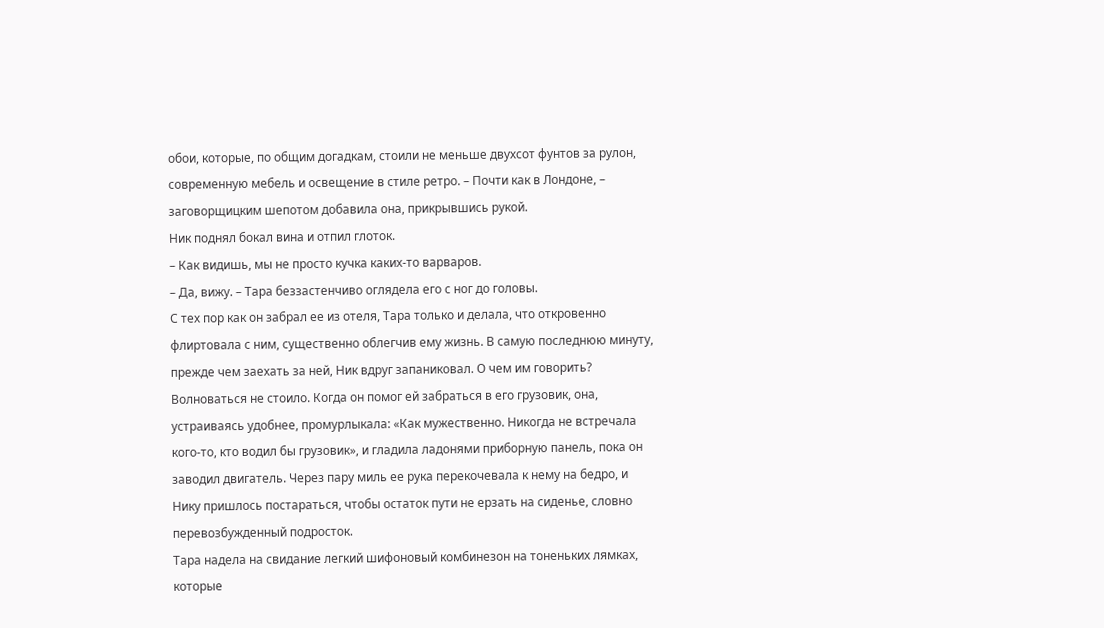обои, которые, по общим догадкам, стоили не меньше двухсот фунтов за рулон, современную мебель и освещение в стиле ретро. – Почти как в Лондоне, – заговорщицким шепотом добавила она, прикрывшись рукой.
Ник поднял бокал вина и отпил глоток.
– Как видишь, мы не просто кучка каких-то варваров.
– Да, вижу. – Тара беззастенчиво оглядела его с ног до головы.
С тех пор как он забрал ее из отеля, Тара только и делала, что откровенно флиртовала с ним, существенно облегчив ему жизнь. В самую последнюю минуту, прежде чем заехать за ней, Ник вдруг запаниковал. О чем им говорить?
Волноваться не стоило. Когда он помог ей забраться в его грузовик, она, устраиваясь удобнее, промурлыкала: «Как мужественно. Никогда не встречала кого-то, кто водил бы грузовик», и гладила ладонями приборную панель, пока он заводил двигатель. Через пару миль ее рука перекочевала к нему на бедро, и Нику пришлось постараться, чтобы остаток пути не ерзать на сиденье, словно перевозбужденный подросток.
Тара надела на свидание легкий шифоновый комбинезон на тоненьких лямках, которые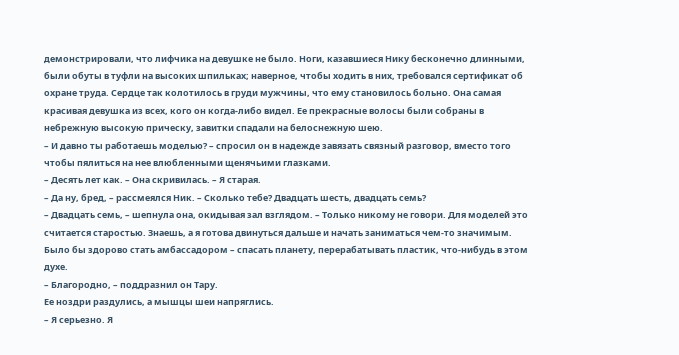демонстрировали, что лифчика на девушке не было. Ноги, казавшиеся Нику бесконечно длинными, были обуты в туфли на высоких шпильках; наверное, чтобы ходить в них, требовался сертификат об охране труда. Сердце так колотилось в груди мужчины, что ему становилось больно. Она самая красивая девушка из всех, кого он когда-либо видел. Ее прекрасные волосы были собраны в небрежную высокую прическу, завитки спадали на белоснежную шею.
– И давно ты работаешь моделью? – спросил он в надежде завязать связный разговор, вместо того чтобы пялиться на нее влюбленными щенячьими глазками.
– Десять лет как. – Она скривилась. – Я старая.
– Да ну, бред, – рассмеялся Ник. – Сколько тебе? Двадцать шесть, двадцать семь?
– Двадцать семь, – шепнула она, окидывая зал взглядом. – Только никому не говори. Для моделей это считается старостью. Знаешь, а я готова двинуться дальше и начать заниматься чем-то значимым. Было бы здорово стать амбассадором – спасать планету, перерабатывать пластик, что-нибудь в этом духе.
– Благородно, – поддразнил он Тару.
Ее ноздри раздулись, а мышцы шеи напряглись.
– Я серьезно. Я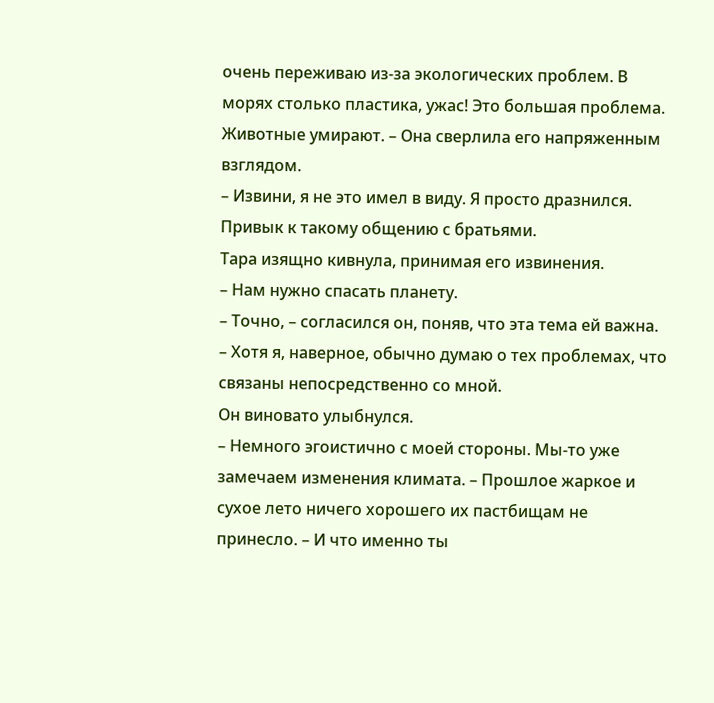очень переживаю из-за экологических проблем. В морях столько пластика, ужас! Это большая проблема. Животные умирают. – Она сверлила его напряженным взглядом.
– Извини, я не это имел в виду. Я просто дразнился. Привык к такому общению с братьями.
Тара изящно кивнула, принимая его извинения.
– Нам нужно спасать планету.
– Точно, – согласился он, поняв, что эта тема ей важна. – Хотя я, наверное, обычно думаю о тех проблемах, что связаны непосредственно со мной.
Он виновато улыбнулся.
– Немного эгоистично с моей стороны. Мы-то уже замечаем изменения климата. – Прошлое жаркое и сухое лето ничего хорошего их пастбищам не принесло. – И что именно ты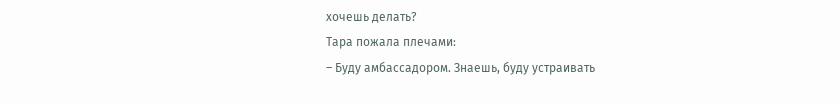хочешь делать?
Тара пожала плечами:
– Буду амбассадором. Знаешь, буду устраивать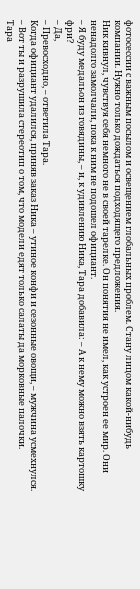фотосессии с важным посылом и освещением глобальных проблем. Стану лицом какой-нибудь компании. Нужно только дождаться подходящего предложения.
Ник кивнул, чувствуя себя немного не в своей тарелке. Он понятия не имел, как устроен ее мир. Они ненадолго замолчали, пока к ним не подошел официант.
– Я буду медальон из говядины, – и, к удивлению Ника, Тара добавила: – А к нему можно взять картошку фри?
– Да,
– Превосходно, – ответила Тара.
Когда официант удалился, приняв заказ Ника – утиное конфи и сезонные овощи, – мужчина усмехнулся.
– Вот ты и разрушила стереотип о том, что модели едят только салаты да морковные палочки.
Тара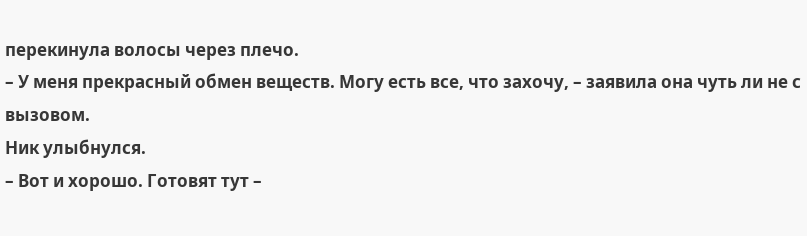перекинула волосы через плечо.
– У меня прекрасный обмен веществ. Могу есть все, что захочу, – заявила она чуть ли не с вызовом.
Ник улыбнулся.
– Вот и хорошо. Готовят тут –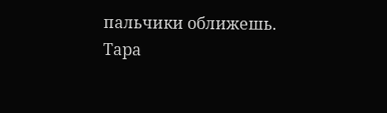пальчики оближешь.
Тара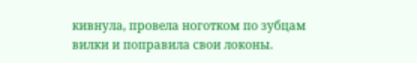кивнула, провела ноготком по зубцам вилки и поправила свои локоны.